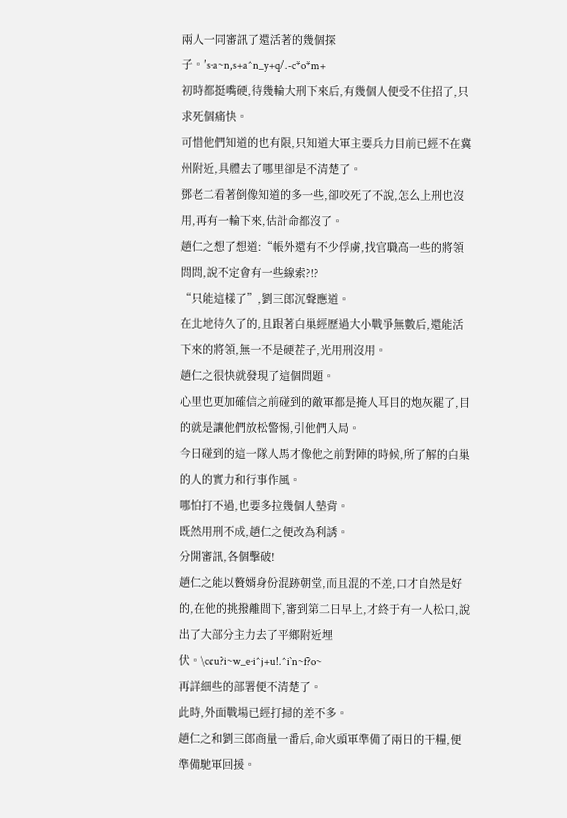兩人一同審訊了還活著的幾個探子。′s·a~n,s+a^n_y+q/.-c*o*m+
初時都挺嘴硬,待幾輪大刑下來后,有幾個人便受不住招了,只求死個痛快。
可惜他們知道的也有限,只知道大軍主要兵力目前已經不在冀州附近,具體去了哪里卻是不清楚了。
鄧老二看著倒像知道的多一些,卻咬死了不說,怎么上刑也沒用,再有一輪下來,估計命都沒了。
趙仁之想了想道:“帳外還有不少俘虜,找官職高一些的將領問問,說不定會有一些線索?!?
“只能這樣了”,劉三郎沉聲應道。
在北地待久了的,且跟著白巢經歷過大小戰爭無數后,還能活下來的將領,無一不是硬茬子,光用刑沒用。
趙仁之很快就發現了這個問題。
心里也更加確信之前碰到的敵軍都是掩人耳目的炮灰罷了,目的就是讓他們放松警惕,引他們入局。
今日碰到的這一隊人馬才像他之前對陣的時候,所了解的白巢的人的實力和行事作風。
哪怕打不過,也要多拉幾個人墊背。
既然用刑不成,趙仁之便改為利誘。
分開審訊,各個擊破!
趙仁之能以贅婿身份混跡朝堂,而且混的不差,口才自然是好的,在他的挑撥離間下,審到第二日早上,才終于有一人松口,說出了大部分主力去了平鄉附近埋伏。\c¢u?i~w_e·i^j+u!.^i`n~f?o~
再詳細些的部署便不清楚了。
此時,外面戰場已經打掃的差不多。
趙仁之和劉三郎商量一番后,命火頭軍準備了兩日的干糧,便準備馳軍回援。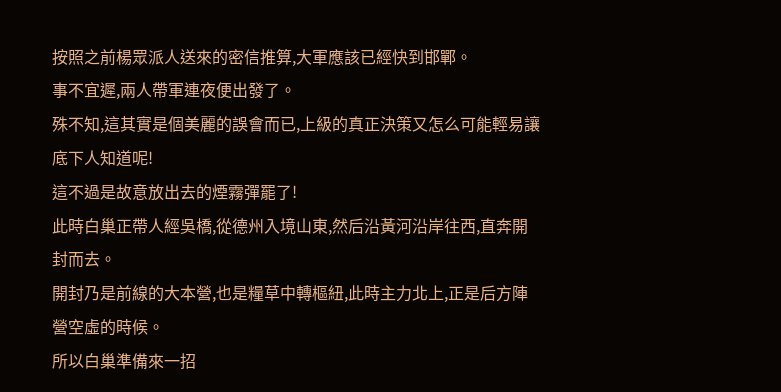按照之前楊眾派人送來的密信推算,大軍應該已經快到邯鄲。
事不宜遲,兩人帶軍連夜便出發了。
殊不知,這其實是個美麗的誤會而已,上級的真正決策又怎么可能輕易讓底下人知道呢!
這不過是故意放出去的煙霧彈罷了!
此時白巢正帶人經吳橋,從德州入境山東,然后沿黃河沿岸往西,直奔開封而去。
開封乃是前線的大本營,也是糧草中轉樞紐,此時主力北上,正是后方陣營空虛的時候。
所以白巢準備來一招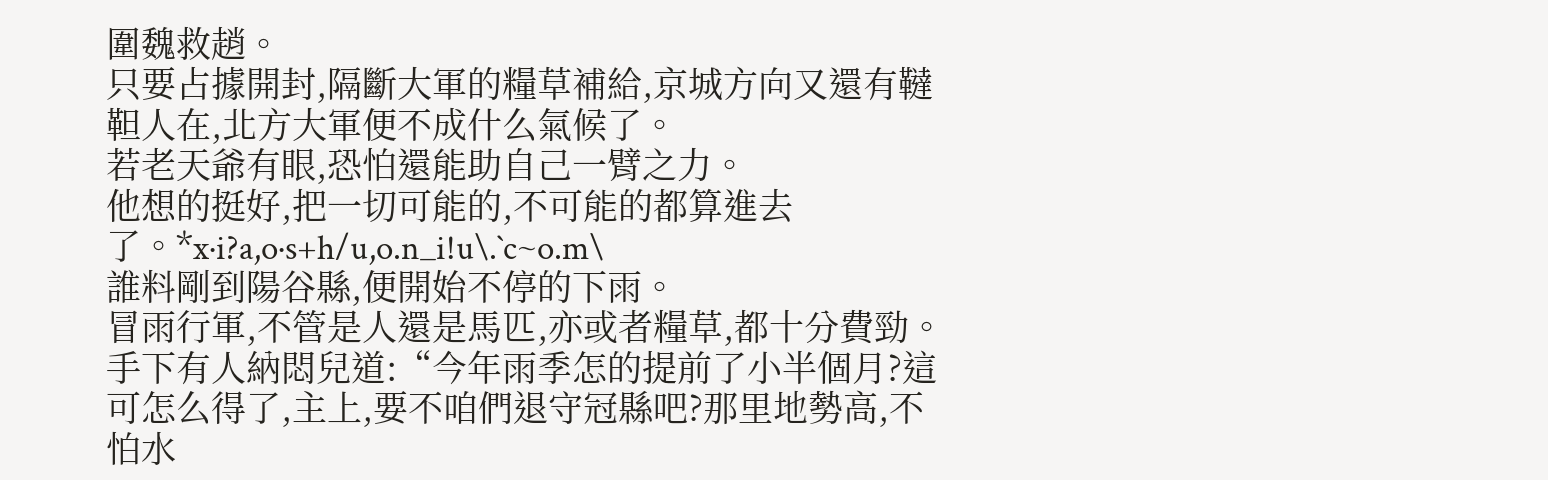圍魏救趙。
只要占據開封,隔斷大軍的糧草補給,京城方向又還有韃靼人在,北方大軍便不成什么氣候了。
若老天爺有眼,恐怕還能助自己一臂之力。
他想的挺好,把一切可能的,不可能的都算進去了。*x·i?a,o·s+h/u,o.n_i!u\.`c~o.m\
誰料剛到陽谷縣,便開始不停的下雨。
冒雨行軍,不管是人還是馬匹,亦或者糧草,都十分費勁。
手下有人納悶兒道:“今年雨季怎的提前了小半個月?這可怎么得了,主上,要不咱們退守冠縣吧?那里地勢高,不怕水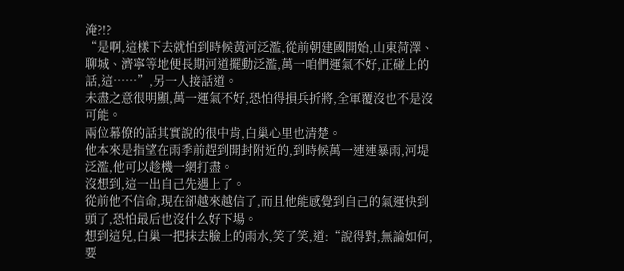淹?!?
“是啊,這樣下去就怕到時候黃河泛濫,從前朝建國開始,山東菏澤、聊城、濟寧等地便長期河道擺動泛濫,萬一咱們運氣不好,正碰上的話,這……”,另一人接話道。
未盡之意很明顯,萬一運氣不好,恐怕得損兵折將,全軍覆沒也不是沒可能。
兩位幕僚的話其實說的很中肯,白巢心里也清楚。
他本來是指望在雨季前趕到開封附近的,到時候萬一連連暴雨,河堤泛濫,他可以趁機一網打盡。
沒想到,這一出自己先遇上了。
從前他不信命,現在卻越來越信了,而且他能感覺到自己的氣運快到頭了,恐怕最后也沒什么好下場。
想到這兒,白巢一把抹去臉上的雨水,笑了笑,道:“說得對,無論如何,要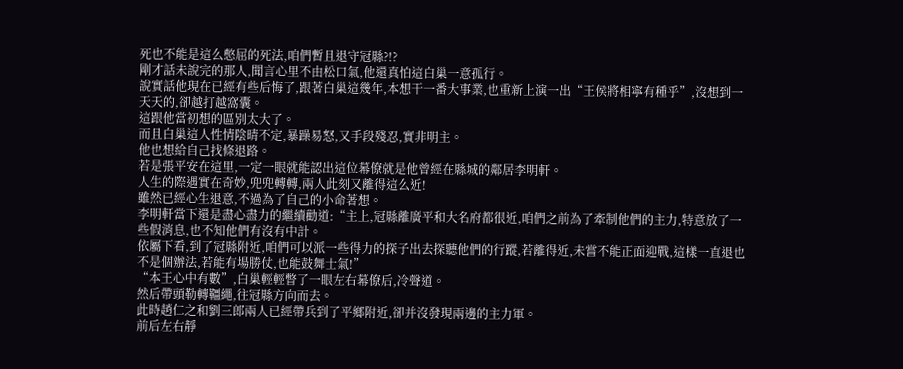死也不能是這么憋屈的死法,咱們暫且退守冠縣?!?
剛才話未說完的那人,聞言心里不由松口氣,他還真怕這白巢一意孤行。
說實話他現在已經有些后悔了,跟著白巢這幾年,本想干一番大事業,也重新上演一出“王侯將相寧有種乎”,沒想到一天天的,卻越打越窩囊。
這跟他當初想的區別太大了。
而且白巢這人性情陰晴不定,暴躁易怒,又手段殘忍,實非明主。
他也想給自己找條退路。
若是張平安在這里,一定一眼就能認出這位幕僚就是他曾經在縣城的鄰居李明軒。
人生的際遇實在奇妙,兜兜轉轉,兩人此刻又離得這么近!
雖然已經心生退意,不過為了自己的小命著想。
李明軒當下還是盡心盡力的繼續勸道:“主上,冠縣離廣平和大名府都很近,咱們之前為了牽制他們的主力,特意放了一些假消息,也不知他們有沒有中計。
依屬下看,到了冠縣附近,咱們可以派一些得力的探子出去探聽他們的行蹤,若離得近,未嘗不能正面迎戰,這樣一直退也不是個辦法,若能有場勝仗,也能鼓舞士氣!”
“本王心中有數”,白巢輕輕瞥了一眼左右幕僚后,冷聲道。
然后帶頭勒轉韁繩,往冠縣方向而去。
此時趙仁之和劉三郎兩人已經帶兵到了平鄉附近,卻并沒發現兩邊的主力軍。
前后左右靜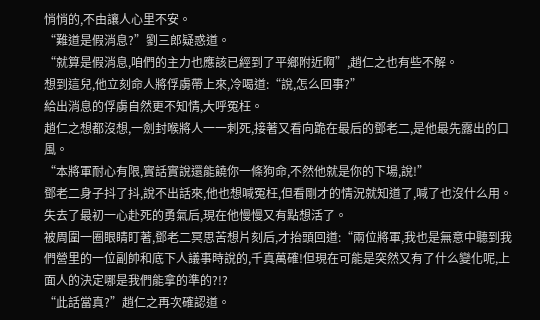悄悄的,不由讓人心里不安。
“難道是假消息?”劉三郎疑惑道。
“就算是假消息,咱們的主力也應該已經到了平鄉附近啊”,趙仁之也有些不解。
想到這兒,他立刻命人將俘虜帶上來,冷喝道:“說,怎么回事?”
給出消息的俘虜自然更不知情,大呼冤枉。
趙仁之想都沒想,一劍封喉將人一一刺死,接著又看向跪在最后的鄧老二,是他最先露出的口風。
“本將軍耐心有限,實話實說還能饒你一條狗命,不然他就是你的下場,說!”
鄧老二身子抖了抖,說不出話來,他也想喊冤枉,但看剛才的情況就知道了,喊了也沒什么用。
失去了最初一心赴死的勇氣后,現在他慢慢又有點想活了。
被周圍一圈眼睛盯著,鄧老二冥思苦想片刻后,才抬頭回道:“兩位將軍,我也是無意中聽到我們營里的一位副帥和底下人議事時說的,千真萬確!但現在可能是突然又有了什么變化呢,上面人的決定哪是我們能拿的準的?!?
“此話當真?”趙仁之再次確認道。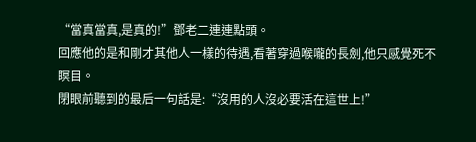“當真當真,是真的!”鄧老二連連點頭。
回應他的是和剛才其他人一樣的待遇,看著穿過喉嚨的長劍,他只感覺死不瞑目。
閉眼前聽到的最后一句話是:“沒用的人沒必要活在這世上!”